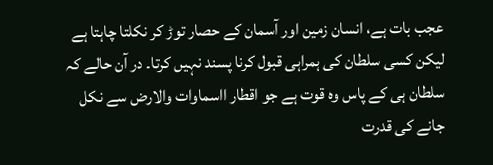عجب بات ہے، انسان زمین اور آسمان کے حصار توڑ کر نکلتا چاہتا ہے لیکن کسی سلطان کی ہمراہی قبول کرنا پسند نہیں کرتا۔ در آن حالے کہ سلطان ہی کے پاس وہ قوت ہے جو اقطار ااسماوات والارض سے نکل جانے کی قدرت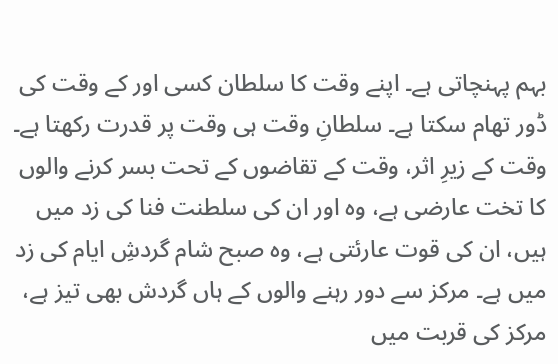بہم پہنچاتی ہے۔ اپنے وقت کا سلطان کسی اور کے وقت کی ڈور تھام سکتا ہے۔ سلطانِ وقت ہی وقت پر قدرت رکھتا ہے۔ وقت کے زیرِ اثر، وقت کے تقاضوں کے تحت بسر کرنے والوں کا تخت عارضی ہے، وہ اور ان کی سلطنت فنا کی زد میں ہیں، ان کی قوت عارئتی ہے، وہ صبح شام گردشِ ایام کی زد میں ہے۔ مرکز سے دور رہنے والوں کے ہاں گردش بھی تیز ہے، مرکز کی قربت میں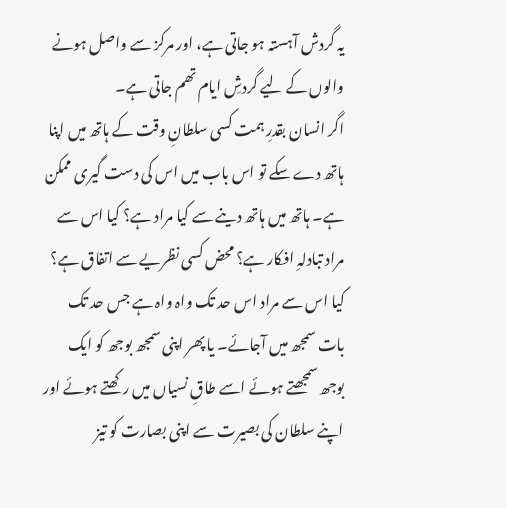یہ گردش آہستہ ہو جاتی ہے، اور مرکز سے واصل ہونے والوں کے لیے گردشِ ایام تھم جاتی ہے۔
اگر انسان بقدرِ ہمت کسی سلطانِ وقت کے ہاتھ میں اپنا ہاتھ دے سکے تو اس باب میں اس کی دست گیری ممکن ہے۔ ہاتھ میں ہاتھ دینے سے کیا مراد ہے؟ کیا اس سے مراد تبادلہِ افکار ہے؟ محض کسی نظریے سے اتفاق ہے؟ کیا اس سے مراد اس حد تک واہ واہ ہے جس حد تک بات سمجھ میں آجائے۔ یا پھر اپنی سمجھ بوجھ کو ایک بوجھ سمجھتے ہوئے اسے طاقِ نسیاں میں رکھتے ہوئے اور اپنے سلطان کی بصیرت سے اپنی بصارت کو تیز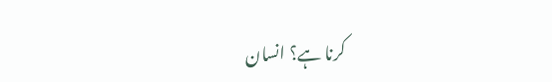کرنا ہے؟ انسان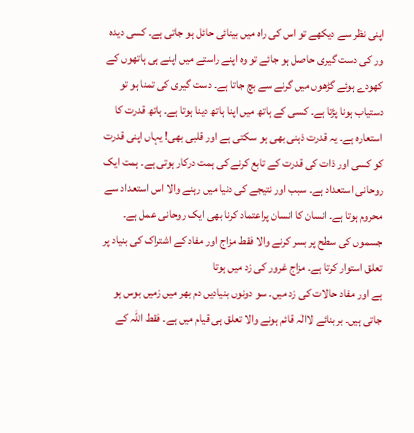اپنی نظر سے دیکھے تو اس کی راہ میں بینائی حائل ہو جاتی ہے۔ کسی دیدہ ور کی دست گیری حاصل ہو جائے تو وہ اپنے راستے میں اپنے ہی ہاتھوں کے کھودے ہوئے گڑھوں میں گرنے سے بچ جاتا ہے۔ دست گیری کی تمنا ہو تو دستیاب ہونا پڑتا ہے۔ کسی کے ہاتھ میں اپنا ہاتھ دینا ہوتا ہے۔ ہاتھ قدرت کا استعارہ ہے۔ یہ قدرت ذہنی بھی ہو سکتی ہے اور قلبی بھی! یہاں اپنی قدرت کو کسی اور ذات کی قدرت کے تابع کرنے کی ہمت درکار ہوتی ہے۔ ہمت ایک روحانی استعداد ہے۔ سبب اور نتیجے کی دنیا میں رہنے والا اس استعداد سے محروم ہوتا ہے۔ انسان کا انسان پراعتماد کرنا بھی ایک روحانی عمل ہے۔ جسموں کی سطح پر بسر کرنے والا فقط مزاج اور مفاد کے اشتراک کی بنیاد پر تعلق استوار کرتا ہے۔ مزاج غرور کی زد میں ہوتا
ہے اور مفاد حالات کی زد میں۔ سو دونوں بنیادیں دم بھر میں زمیں بوس ہو جاتی ہیں۔ بربنائے لاالٰہ قائم ہونے والا تعلق ہی قیام میں ہے۔ فقط اللہ کے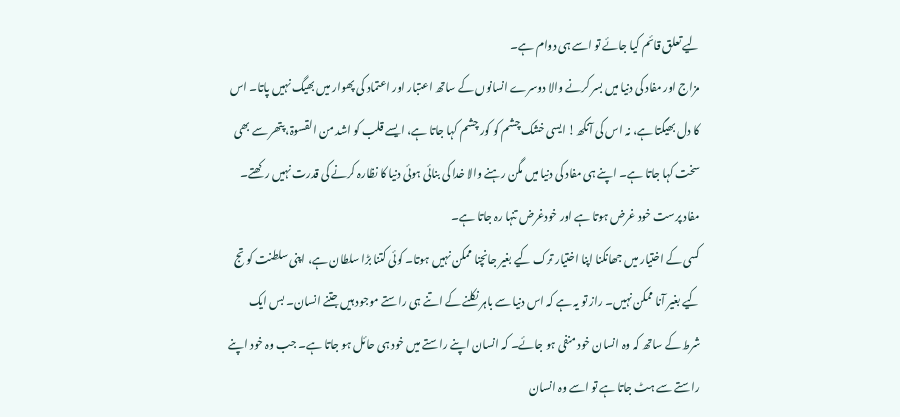لیے تعلق قائم کیا جائے تو اسے ہی دوام ہے۔
مزاج اور مفاد کی دنیا میں بسر کرنے والا دوسرے انسانوں کے ساتھ اعتبار اور اعتماد کی پھوار میں بھیگ نہیں پاتا۔ اس کا دل بھیگتا ہے، نہ اس کی آنکھ! ایسی خشک چشم کو کور چشم کہا جاتا ہے، ایسے قلب کو اشد من القسوۃ، پتھر سے بھی سخت کہا جاتا ہے۔ اپنے ہی مفاد کی دنیا میں مگن رہنے والا خدا کی بنائی ہوئی دنیا کا نظارہ کرنے کی قدرت نہیں رکھتے۔ مفاد پرست خود غرض ہوتا ہے اور خودغرض تنہا رہ جاتا ہے۔
کسی کے اختیار میں جھانکنا اپنا اختیار ترک کیے بغیر جانچنا ممکن نہیں ہوتا۔ کوئی کتنا بڑا سلطان ہے، اپنی سلطنت کو تج کیے بغیر آنا ممکن نہیں۔ راز تو یہ ہے کہ اس دنیا سے باہر نکلنے کے اتنے ہی راستے موجود ہیں جتنے انسان۔ بس ایک شرط کے ساتھ کہ وہ انسان خود منفی ہو جائے۔ کہ انسان اپنے راستے میں خود ہی حائل ہو جاتا ہے۔ جب وہ خود اپنے راستے سے ہٹ جاتا ہے تو اسے وہ انسان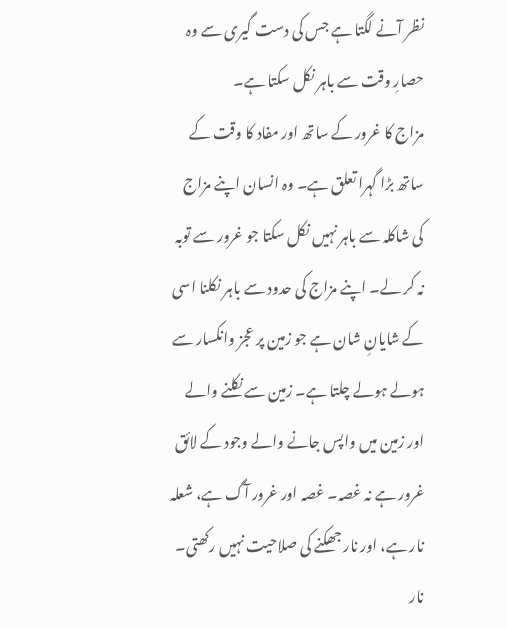نظر آنے لگتا ہے جس کی دست گیری سے وہ حصارِ وقت سے باہر نکل سکتا ہے۔
مزاج کا غرور کے ساتھ اور مفاد کا وقت کے ساتھ بڑا گہرا تعلق ہے۔ وہ انسان اپنے مزاج کی شاکلہ سے باہر نہیں نکل سکتا جو غرور سے توبہ نہ کر لے۔ اپنے مزاج کی حدود سے باہر نکلنا اسی کے شایانِ شان ہے جو زمین پر عجز وانکسار سے ہولے ہولے چلتا ہے۔ زمین سے نکلنے والے اور زمین میں واپس جانے والے وجود کے لائق غرور ہے نہ غصہ۔ غصہ اور غرور آگ ہے، شعلہ نار ہے، اور نار جھکنے کی صلاحیت نہیں رکھتی۔ نار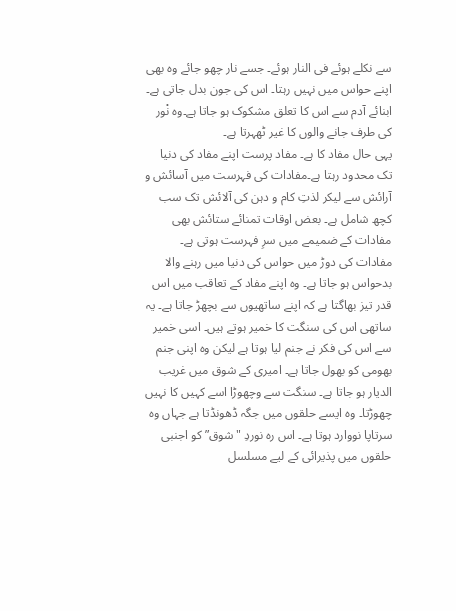سے نکلے ہوئے فی النار ہوئے۔ جسے نار چھو جائے وہ بھی اپنے حواس میں نہیں رہتا۔ اس کی جون بدل جاتی ہے۔ ابنائے آدم سے اس کا تعلق مشکوک ہو جاتا ہے۔وہ نْور کی طرف جانے والوں کا غیر ٹھہرتا ہے۔
یہی حال مفاد کا ہے۔ مفاد پرست اپنے مفاد کی دنیا تک محدود رہتا ہے۔مفادات کی فہرست میں آسائش و آرائش سے لیکر لذتِ کام و دہن کی آلائش تک سب کچھ شامل ہے۔ بعض اوقات تمنائے ستائش بھی مفادات کے ضمیمے میں سرِ فہرست ہوتی ہے۔ مفادات کی دوڑ میں حواس کی دنیا میں رہنے والا بدحواس ہو جاتا ہے۔ وہ اپنے مفاد کے تعاقب میں اس قدر تیز بھاگتا ہے کہ اپنے ساتھیوں سے بچھڑ جاتا ہے۔ یہ ساتھی اس کی سنگت کا خمیر ہوتے ہیں۔ اسی خمیر سے اس کی فکر نے جنم لیا ہوتا ہے لیکن وہ اپنی جنم بھومی کو بھول جاتا ہے۔ امیری کے شوق میں غریب الدیار ہو جاتا ہے۔ سنگت سے وچھوڑا اسے کہیں کا نہیں چھوڑتا۔ وہ ایسے حلقوں میں جگہ ڈھونڈتا ہے جہاں وہ سرتاپا نووارد ہوتا ہے۔ اس رہ نوردِ "شوق” کو اجنبی حلقوں میں پذیرائی کے لیے مسلسل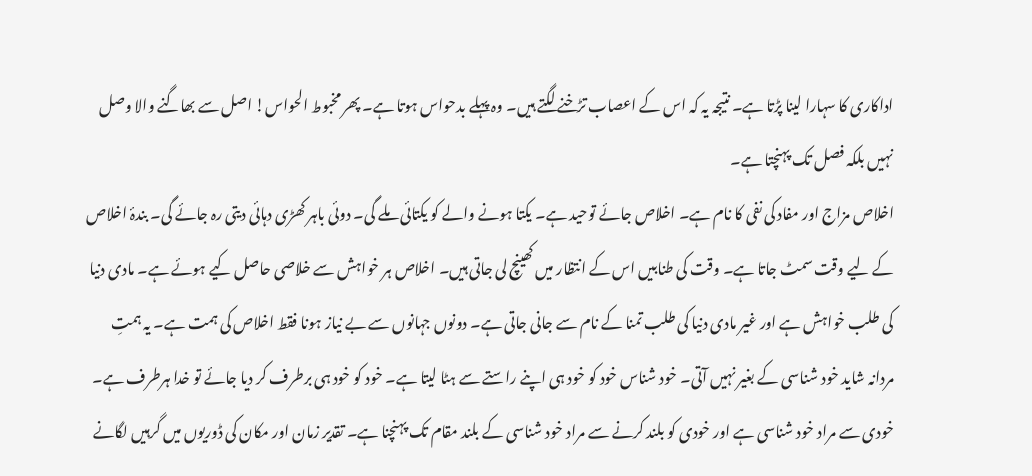اداکاری کا سہارا لینا پڑتا ہے۔ نتیجہ یہ کہ اس کے اعصاب تڑخنے لگتے ہیں۔ وہ پہلے بدحواس ہوتا ہے۔ پھر مخبوط الحواس! اصل سے بھاگنے والا وصل نہیں بلکہ فصل تک پہنچتا ہے۔
اخلاص مزاج اور مفاد کی نفی کا نام ہے۔ اخلاص جائے توحید ہے۔ یکتا ہونے والے کو یکتائی ملے گی۔ دوئی باہر کھڑی دہائی دیتی رہ جائے گی۔ بندۂ اخلاص کے لیے وقت سمٹ جاتا ہے۔ وقت کی طنابیں اس کے انتظار میں کھینچ لی جاتی ہیں۔ اخلاص ہر خواہش سے خلاصی حاصل کیے ہوئے ہے۔ مادی دنیا کی طلب خواہش ہے اور غیر مادی دنیا کی طلب تمنا کے نام سے جانی جاتی ہے۔ دونوں جہانوں سے بے نیاز ہونا فقط اخلاص کی ہمت ہے۔ یہ ہمتِ مردانہ شاید خود شناسی کے بغیر نہیں آتی۔ خود شناس خود کو خود ہی اپنے راستے سے ہٹا لیتا ہے۔ خود کو خود ہی برطرف کر دیا جائے تو خدا ہرطرف ہے۔ خودی سے مراد خود شناسی ہے اور خودی کو بلند کرنے سے مراد خود شناسی کے بلند مقام تک پہنچنا ہے۔ تقدیر زمان اور مکان کی ڈوریوں میں گرہیں لگانے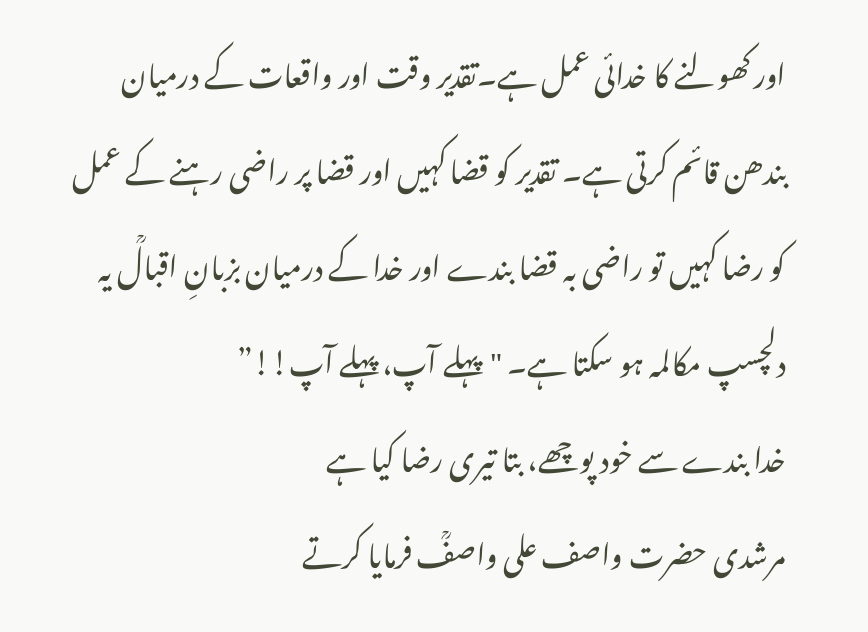اور کھولنے کا خدائی عمل ہے۔تقدیر وقت اور واقعات کے درمیان بندھن قائم کرتی ہے۔ تقدیر کو قضا کہیں اور قضا پر راضی رہنے کے عمل کو رضا کہیں تو راضی بہ قضا بندے اور خدا کے درمیان بزبانِ اقبالؒ یہ دلچسپ مکالمہ ہو سکتا ہے۔ "پہلے آپ، پہلے آپ!!”
خدا بندے سے خود پوچھے، بتا تیری رضا کیا ہے
مرشدی حضرت واصف علی واصفؒ فرمایا کرتے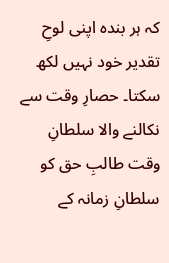کہ ہر بندہ اپنی لوحِ تقدیر خود نہیں لکھ سکتا۔ حصارِ وقت سے نکالنے والا سلطانِ وقت طالبِ حق کو سلطانِ زمانہ کے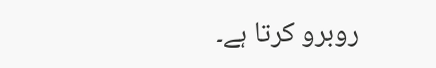روبرو کرتا ہے۔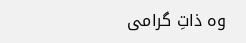وہ ذاتِ گرامی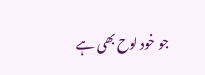جو خود لوح بھی ہے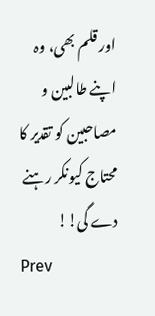اور قلم بھی، وہ اپنے طالبین و مصاحبین کو تقدیر کا محتاج کیونکر رہنے دے گی!!
Prev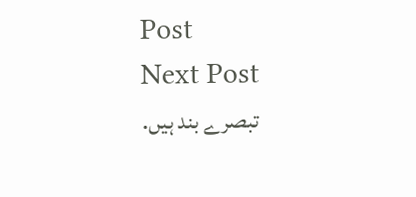Post
Next Post
تبصرے بند ہیں.